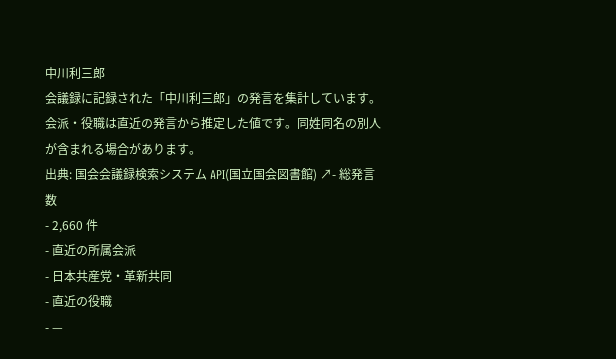中川利三郎
会議録に記録された「中川利三郎」の発言を集計しています。会派・役職は直近の発言から推定した値です。同姓同名の別人が含まれる場合があります。
出典: 国会会議録検索システム API(国立国会図書館) ↗- 総発言数
- 2,660 件
- 直近の所属会派
- 日本共産党・革新共同
- 直近の役職
- —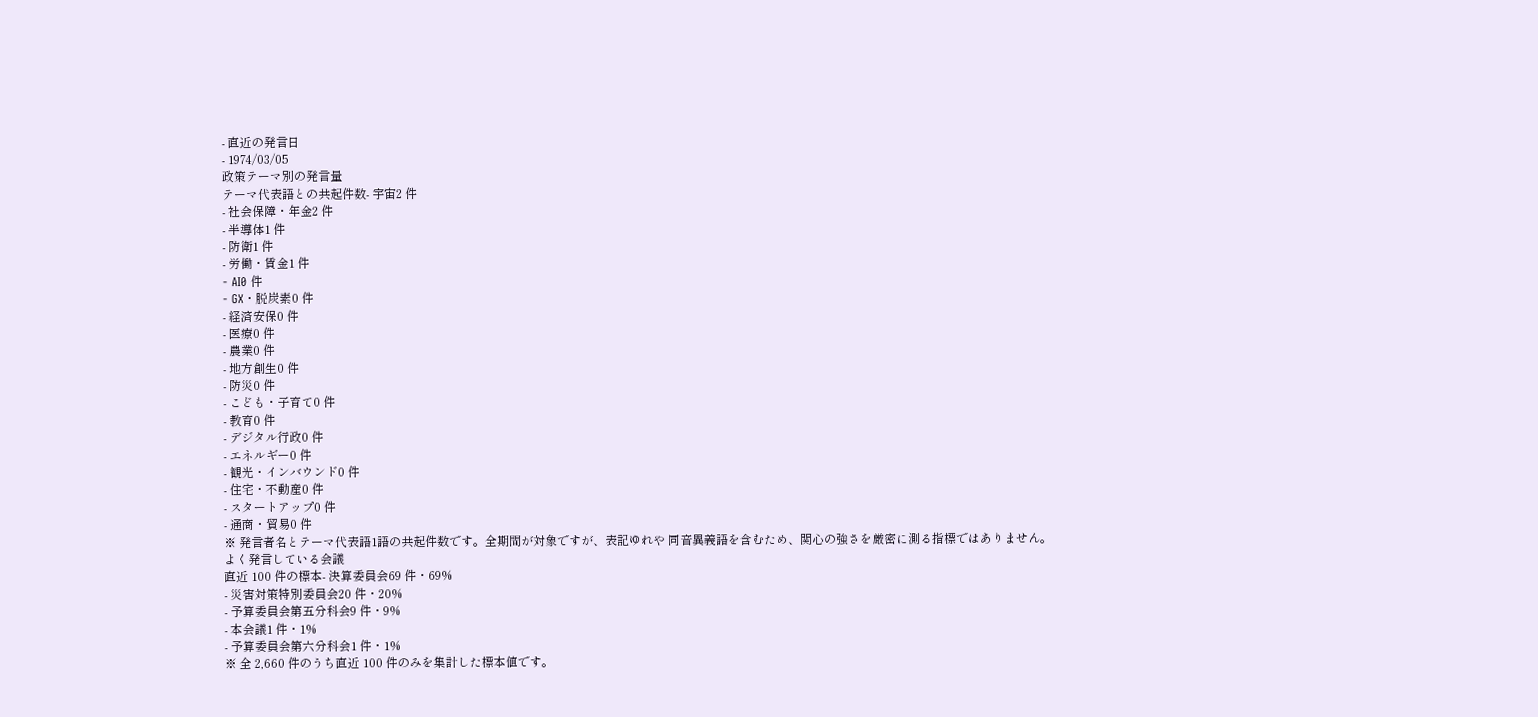- 直近の発言日
- 1974/03/05
政策テーマ別の発言量
テーマ代表語との共起件数- 宇宙2 件
- 社会保障・年金2 件
- 半導体1 件
- 防衛1 件
- 労働・賃金1 件
- AI0 件
- GX・脱炭素0 件
- 経済安保0 件
- 医療0 件
- 農業0 件
- 地方創生0 件
- 防災0 件
- こども・子育て0 件
- 教育0 件
- デジタル行政0 件
- エネルギー0 件
- 観光・インバウンド0 件
- 住宅・不動産0 件
- スタートアップ0 件
- 通商・貿易0 件
※ 発言者名とテーマ代表語1語の共起件数です。全期間が対象ですが、表記ゆれや 同音異義語を含むため、関心の強さを厳密に測る指標ではありません。
よく発言している会議
直近 100 件の標本- 決算委員会69 件・69%
- 災害対策特別委員会20 件・20%
- 予算委員会第五分科会9 件・9%
- 本会議1 件・1%
- 予算委員会第六分科会1 件・1%
※ 全 2,660 件のうち直近 100 件のみを集計した標本値です。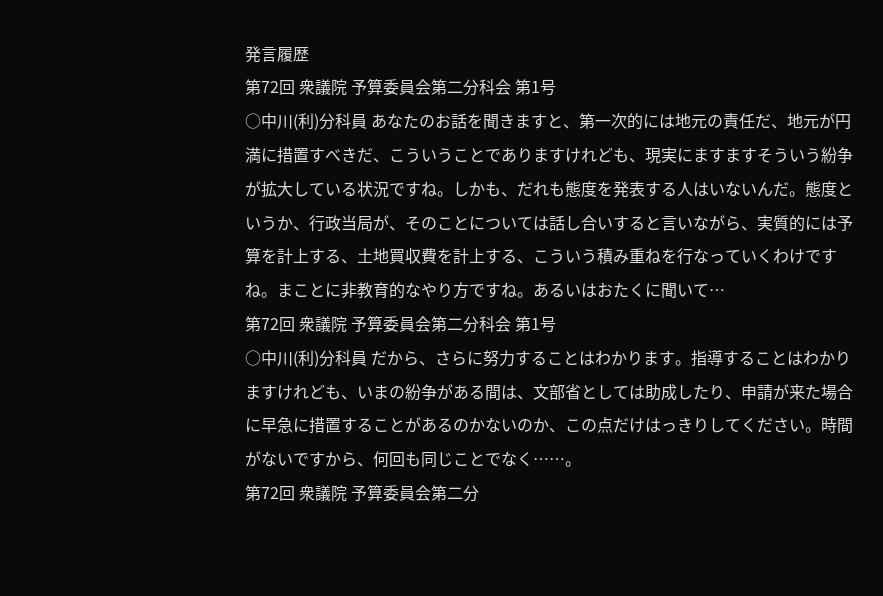発言履歴
第72回 衆議院 予算委員会第二分科会 第1号
○中川(利)分科員 あなたのお話を聞きますと、第一次的には地元の責任だ、地元が円満に措置すべきだ、こういうことでありますけれども、現実にますますそういう紛争が拡大している状況ですね。しかも、だれも態度を発表する人はいないんだ。態度というか、行政当局が、そのことについては話し合いすると言いながら、実質的には予算を計上する、土地買収費を計上する、こういう積み重ねを行なっていくわけですね。まことに非教育的なやり方ですね。あるいはおたくに聞いて…
第72回 衆議院 予算委員会第二分科会 第1号
○中川(利)分科員 だから、さらに努力することはわかります。指導することはわかりますけれども、いまの紛争がある間は、文部省としては助成したり、申請が来た場合に早急に措置することがあるのかないのか、この点だけはっきりしてください。時間がないですから、何回も同じことでなく……。
第72回 衆議院 予算委員会第二分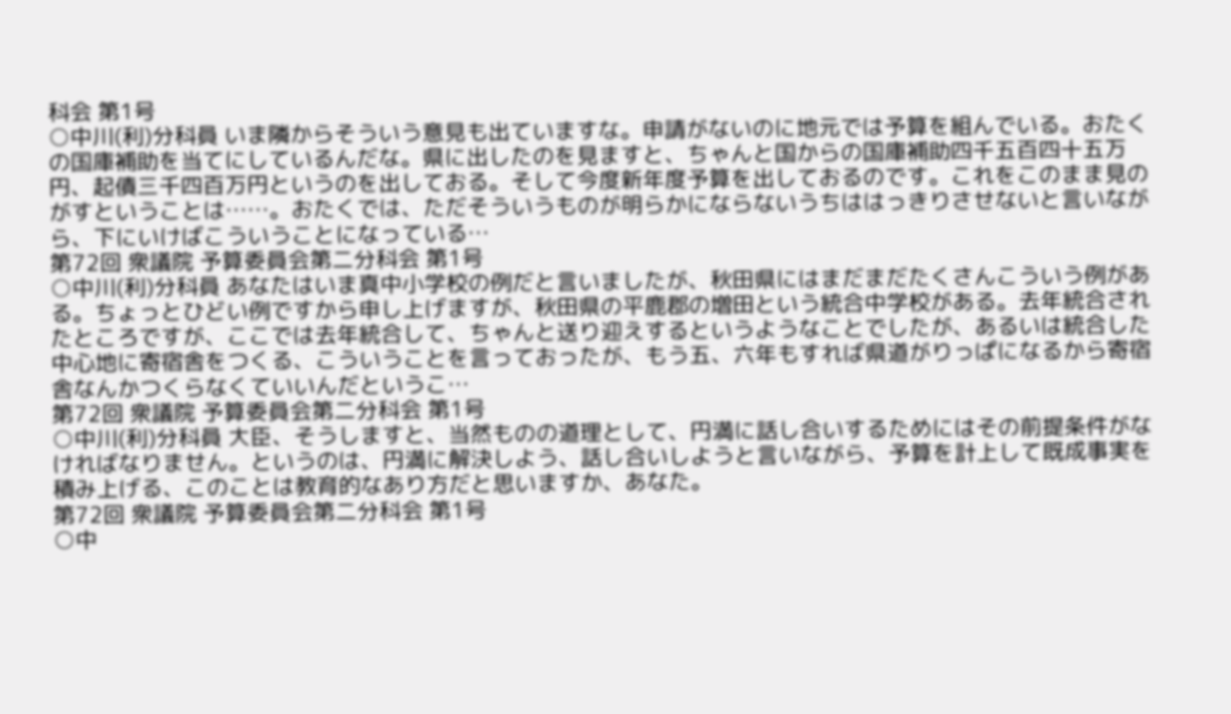科会 第1号
○中川(利)分科員 いま隣からそういう意見も出ていますな。申請がないのに地元では予算を組んでいる。おたくの国庫補助を当てにしているんだな。県に出したのを見ますと、ちゃんと国からの国庫補助四千五百四十五万円、起債三千四百万円というのを出しておる。そして今度新年度予算を出しておるのです。これをこのまま見のがすということは……。おたくでは、ただそういうものが明らかにならないうちははっきりさせないと言いながら、下にいけばこういうことになっている…
第72回 衆議院 予算委員会第二分科会 第1号
○中川(利)分科員 あなたはいま真中小学校の例だと言いましたが、秋田県にはまだまだたくさんこういう例がある。ちょっとひどい例ですから申し上げますが、秋田県の平鹿郡の増田という統合中学校がある。去年統合されたところですが、ここでは去年統合して、ちゃんと送り迎えするというようなことでしたが、あるいは統合した中心地に寄宿舎をつくる、こういうことを言っておったが、もう五、六年もすれば県道がりっぱになるから寄宿舎なんかつくらなくていいんだというこ…
第72回 衆議院 予算委員会第二分科会 第1号
○中川(利)分科員 大臣、そうしますと、当然ものの道理として、円満に話し合いするためにはその前提条件がなければなりません。というのは、円満に解決しよう、話し合いしようと言いながら、予算を計上して既成事実を積み上げる、このことは教育的なあり方だと思いますか、あなた。
第72回 衆議院 予算委員会第二分科会 第1号
○中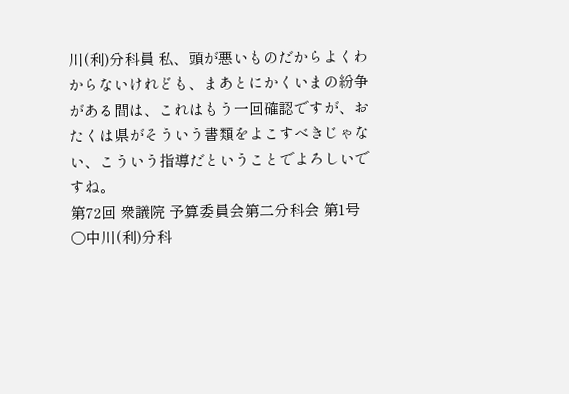川(利)分科員 私、頭が悪いものだからよくわからないけれども、まあとにかくいまの紛争がある間は、これはもう一回確認ですが、おたくは県がそういう書類をよこすべきじゃない、こういう指導だということでよろしいですね。
第72回 衆議院 予算委員会第二分科会 第1号
○中川(利)分科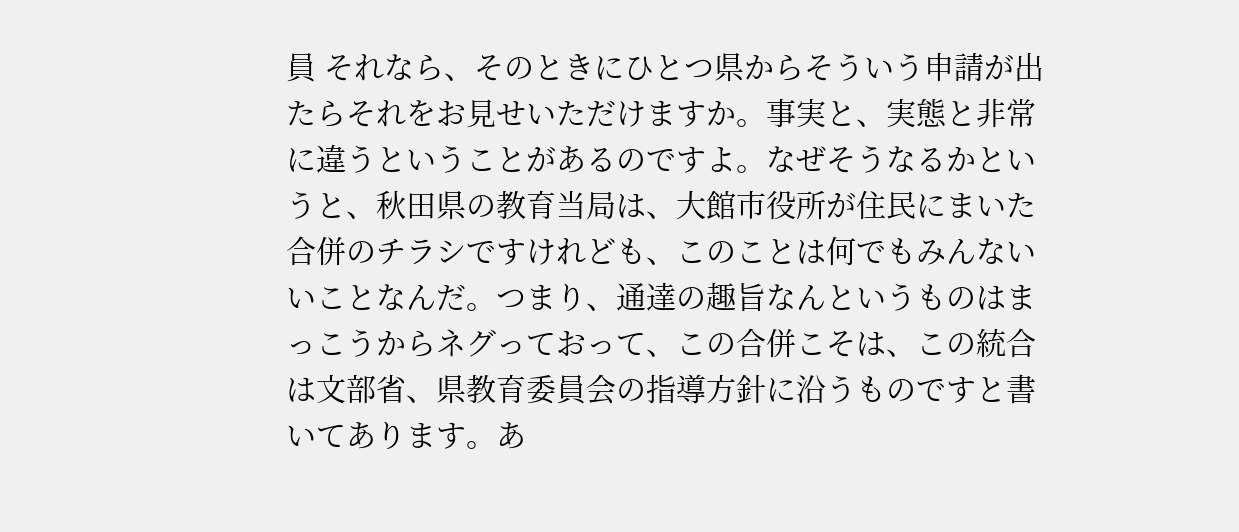員 それなら、そのときにひとつ県からそういう申請が出たらそれをお見せいただけますか。事実と、実態と非常に違うということがあるのですよ。なぜそうなるかというと、秋田県の教育当局は、大館市役所が住民にまいた合併のチラシですけれども、このことは何でもみんないいことなんだ。つまり、通達の趣旨なんというものはまっこうからネグっておって、この合併こそは、この統合は文部省、県教育委員会の指導方針に沿うものですと書いてあります。あ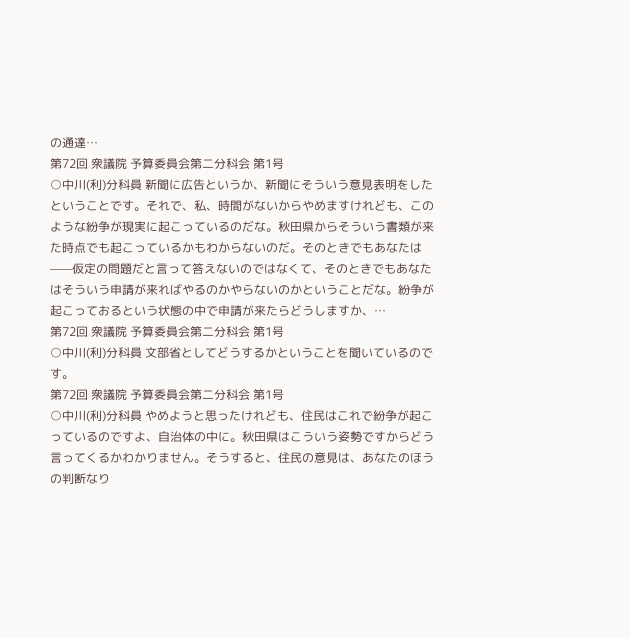の通達…
第72回 衆議院 予算委員会第二分科会 第1号
○中川(利)分科員 新聞に広告というか、新聞にそういう意見表明をしたということです。それで、私、時間がないからやめますけれども、このような紛争が現実に起こっているのだな。秋田県からそういう書類が来た時点でも起こっているかもわからないのだ。そのときでもあなたは——仮定の問題だと言って答えないのではなくて、そのときでもあなたはそういう申請が来ればやるのかやらないのかということだな。紛争が起こっておるという状態の中で申請が来たらどうしますか、…
第72回 衆議院 予算委員会第二分科会 第1号
○中川(利)分科員 文部省としてどうするかということを聞いているのです。
第72回 衆議院 予算委員会第二分科会 第1号
○中川(利)分科員 やめようと思ったけれども、住民はこれで紛争が起こっているのですよ、自治体の中に。秋田県はこういう姿勢ですからどう言ってくるかわかりません。そうすると、住民の意見は、あなたのほうの判断なり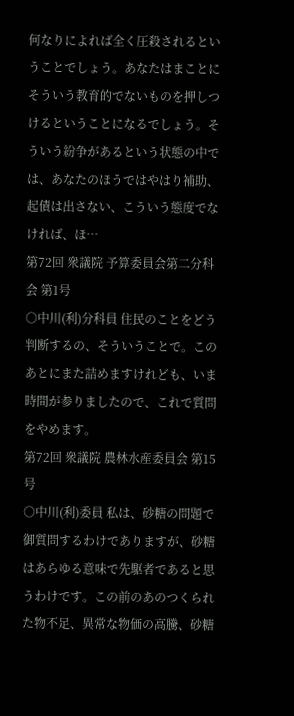何なりによれば全く圧殺されるということでしょう。あなたはまことにそういう教育的でないものを押しつけるということになるでしょう。そういう紛争があるという状態の中では、あなたのほうではやはり補助、起債は出さない、こういう態度でなければ、ほ…
第72回 衆議院 予算委員会第二分科会 第1号
○中川(利)分科員 住民のことをどう判断するの、そういうことで。このあとにまた詰めますけれども、いま時間が参りましたので、これで質問をやめます。
第72回 衆議院 農林水産委員会 第15号
○中川(利)委員 私は、砂糖の問題で御質問するわけでありますが、砂糖はあらゆる意味で先駆者であると思うわけです。この前のあのつくられた物不足、異常な物価の高騰、砂糖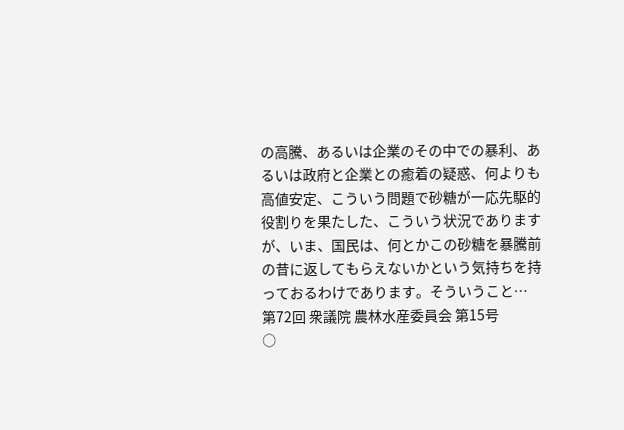の高騰、あるいは企業のその中での暴利、あるいは政府と企業との癒着の疑惑、何よりも高値安定、こういう問題で砂糖が一応先駆的役割りを果たした、こういう状況でありますが、いま、国民は、何とかこの砂糖を暴騰前の昔に返してもらえないかという気持ちを持っておるわけであります。そういうこと…
第72回 衆議院 農林水産委員会 第15号
○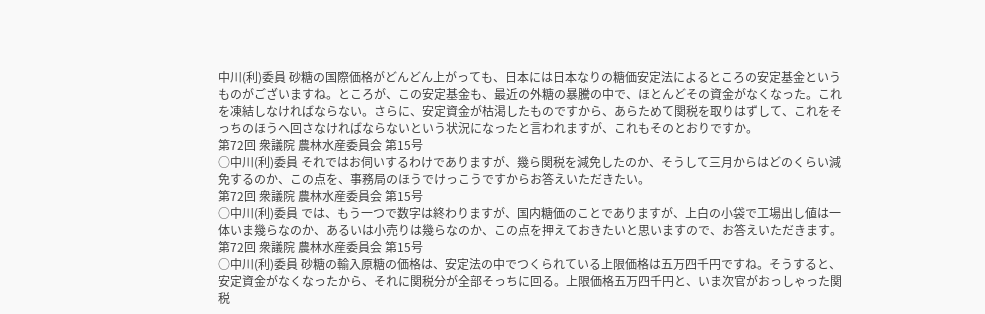中川(利)委員 砂糖の国際価格がどんどん上がっても、日本には日本なりの糖価安定法によるところの安定基金というものがございますね。ところが、この安定基金も、最近の外糖の暴騰の中で、ほとんどその資金がなくなった。これを凍結しなければならない。さらに、安定資金が枯渇したものですから、あらためて関税を取りはずして、これをそっちのほうへ回さなければならないという状況になったと言われますが、これもそのとおりですか。
第72回 衆議院 農林水産委員会 第15号
○中川(利)委員 それではお伺いするわけでありますが、幾ら関税を減免したのか、そうして三月からはどのくらい減免するのか、この点を、事務局のほうでけっこうですからお答えいただきたい。
第72回 衆議院 農林水産委員会 第15号
○中川(利)委員 では、もう一つで数字は終わりますが、国内糖価のことでありますが、上白の小袋で工場出し値は一体いま幾らなのか、あるいは小売りは幾らなのか、この点を押えておきたいと思いますので、お答えいただきます。
第72回 衆議院 農林水産委員会 第15号
○中川(利)委員 砂糖の輸入原糖の価格は、安定法の中でつくられている上限価格は五万四千円ですね。そうすると、安定資金がなくなったから、それに関税分が全部そっちに回る。上限価格五万四千円と、いま次官がおっしゃった関税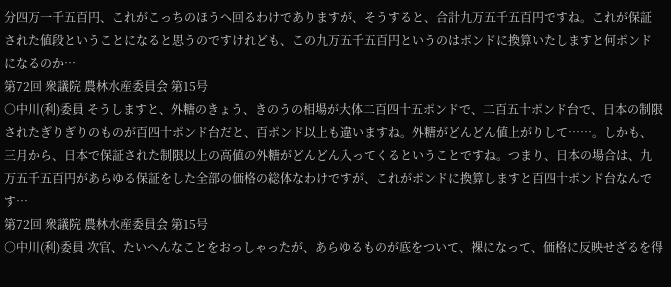分四万一千五百円、これがこっちのほうへ回るわけでありますが、そうすると、合計九万五千五百円ですね。これが保証された値段ということになると思うのですけれども、この九万五千五百円というのはポンドに換算いたしますと何ポンドになるのか…
第72回 衆議院 農林水産委員会 第15号
○中川(利)委員 そうしますと、外糖のきょう、きのうの相場が大体二百四十五ポンドで、二百五十ポンド台で、日本の制限されたぎりぎりのものが百四十ポンド台だと、百ポンド以上も違いますね。外糖がどんどん値上がりして……。しかも、三月から、日本で保証された制限以上の高値の外糖がどんどん入ってくるということですね。つまり、日本の場合は、九万五千五百円があらゆる保証をした全部の価格の総体なわけですが、これがポンドに換算しますと百四十ポンド台なんです…
第72回 衆議院 農林水産委員会 第15号
○中川(利)委員 次官、たいへんなことをおっしゃったが、あらゆるものが底をついて、裸になって、価格に反映せざるを得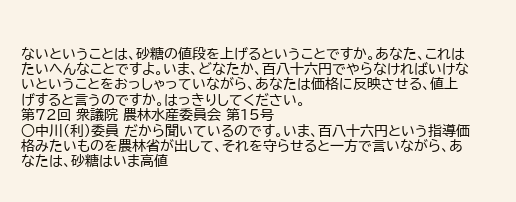ないということは、砂糖の値段を上げるということですか。あなた、これはたいへんなことですよ。いま、どなたか、百八十六円でやらなければいけないということをおっしゃっていながら、あなたは価格に反映させる、値上げすると言うのですか。はっきりしてください。
第72回 衆議院 農林水産委員会 第15号
○中川(利)委員 だから聞いているのです。いま、百八十六円という指導価格みたいものを農林省が出して、それを守らせると一方で言いながら、あなたは、砂糖はいま高値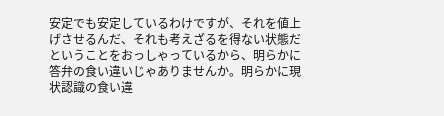安定でも安定しているわけですが、それを値上げさせるんだ、それも考えざるを得ない状態だということをおっしゃっているから、明らかに答弁の食い違いじゃありませんか。明らかに現状認識の食い違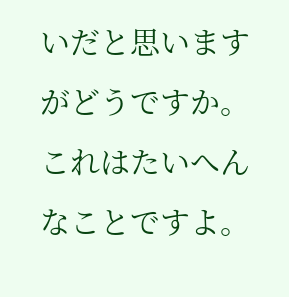いだと思いますがどうですか。これはたいへんなことですよ。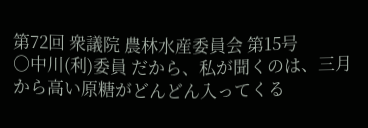第72回 衆議院 農林水産委員会 第15号
○中川(利)委員 だから、私が聞くのは、三月から高い原糖がどんどん入ってくる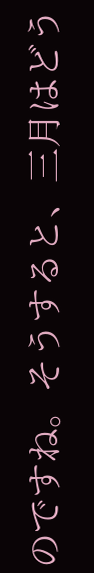のですね。そうすると、三月はどう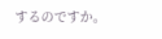するのですか。